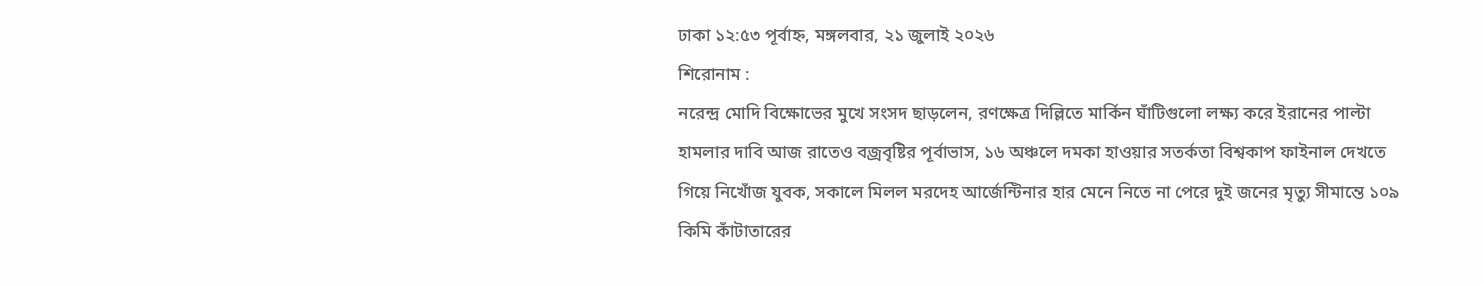ঢাকা ১২:৫৩ পূর্বাহ্ন, মঙ্গলবার, ২১ জুলাই ২০২৬
শিরোনাম :
নরেন্দ্র মোদি বিক্ষোভের মুখে সংসদ ছাড়লেন, রণক্ষেত্র দিল্লিতে মার্কিন ঘাঁটিগুলো লক্ষ্য করে ইরানের পাল্টা হামলার দাবি আজ রাতেও বজ্রবৃষ্টির পূর্বাভাস, ১৬ অঞ্চলে দমকা হাওয়ার সতর্কতা বিশ্বকাপ ফাইনাল দেখতে গিয়ে নিখোঁজ যুবক, সকালে মিলল মরদেহ আর্জেন্টিনার হার মেনে নিতে না পেরে দুই জনের মৃত্যু সীমান্তে ১০৯ কিমি কাঁটাতারের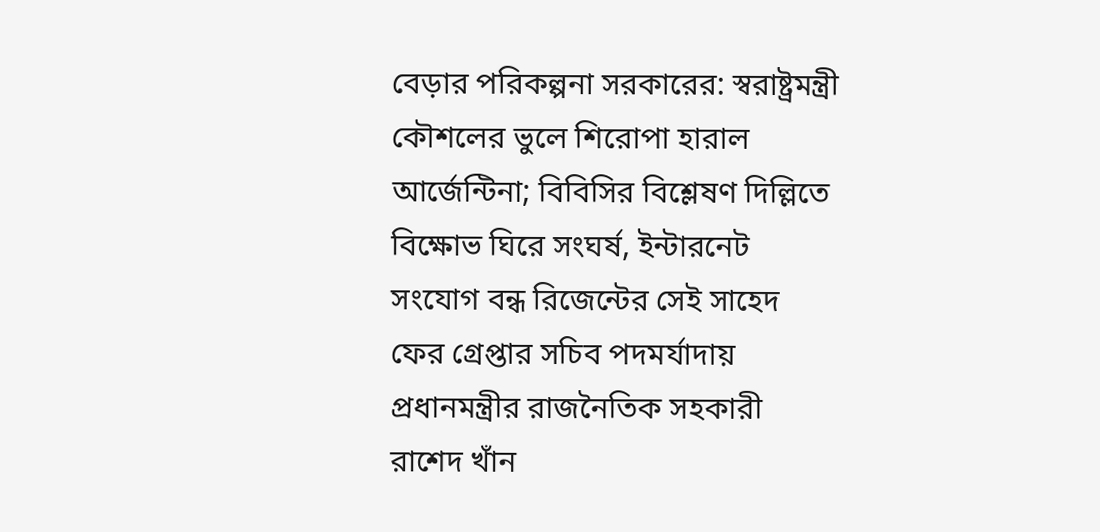বেড়ার পরিকল্পনা সরকারের: স্বরাষ্ট্রমন্ত্রী কৌশলের ভুলে শিরোপা হারাল আর্জেন্টিনা; বিবিসির বিশ্লেষণ দিল্লিতে বিক্ষোভ ঘিরে সংঘর্ষ, ইন্টারনেট সংযোগ বন্ধ রিজেন্টের সেই সাহেদ ফের গ্রেপ্তার সচিব পদমর্যাদায় প্রধানমন্ত্রীর রাজনৈতিক সহকারী রাশেদ খাঁন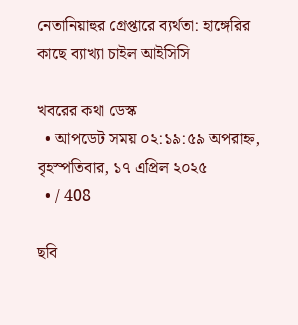নেতানিয়াহুর গ্রেপ্তারে ব্যর্থতা: হাঙ্গেরির কাছে ব্যাখ্যা চাইল আইসিসি

খবরের কথা ডেস্ক
  • আপডেট সময় ০২:১৯:৫৯ অপরাহ্ন, বৃহস্পতিবার, ১৭ এপ্রিল ২০২৫
  • / 408

ছবি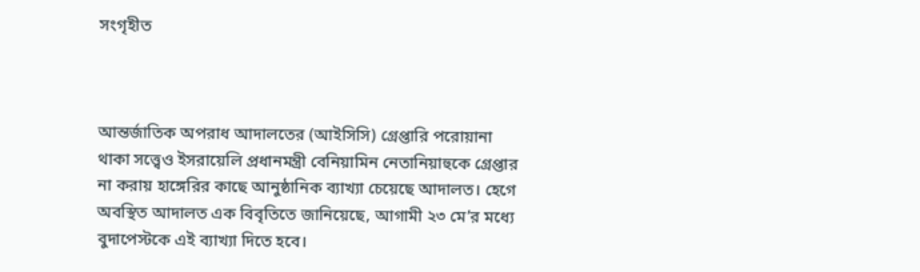সংগৃহীত



আন্তর্জাতিক অপরাধ আদালতের (আইসিসি) গ্রেপ্তারি পরোয়ানা থাকা সত্ত্বেও ইসরায়েলি প্রধানমন্ত্রী বেনিয়ামিন নেতানিয়াহুকে গ্রেপ্তার না করায় হাঙ্গেরির কাছে আনুষ্ঠানিক ব্যাখ্যা চেয়েছে আদালত। হেগে অবস্থিত আদালত এক বিবৃতিতে জানিয়েছে, আগামী ২৩ মে’র মধ্যে বুদাপেস্টকে এই ব্যাখ্যা দিতে হবে।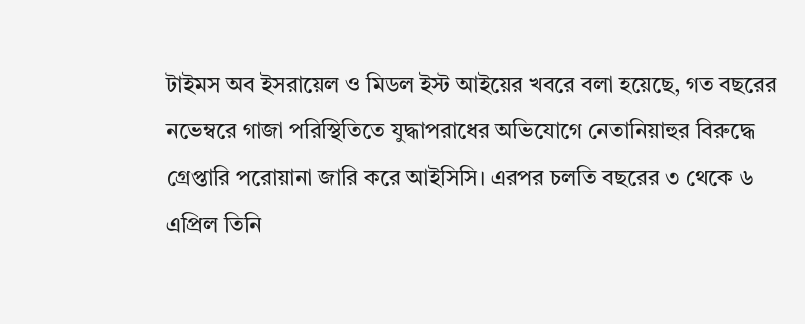টাইমস অব ইসরায়েল ও মিডল ইস্ট আইয়ের খবরে বলা হয়েছে, গত বছরের নভেম্বরে গাজা পরিস্থিতিতে যুদ্ধাপরাধের অভিযোগে নেতানিয়াহুর বিরুদ্ধে গ্রেপ্তারি পরোয়ানা জারি করে আইসিসি। এরপর চলতি বছরের ৩ থেকে ৬ এপ্রিল তিনি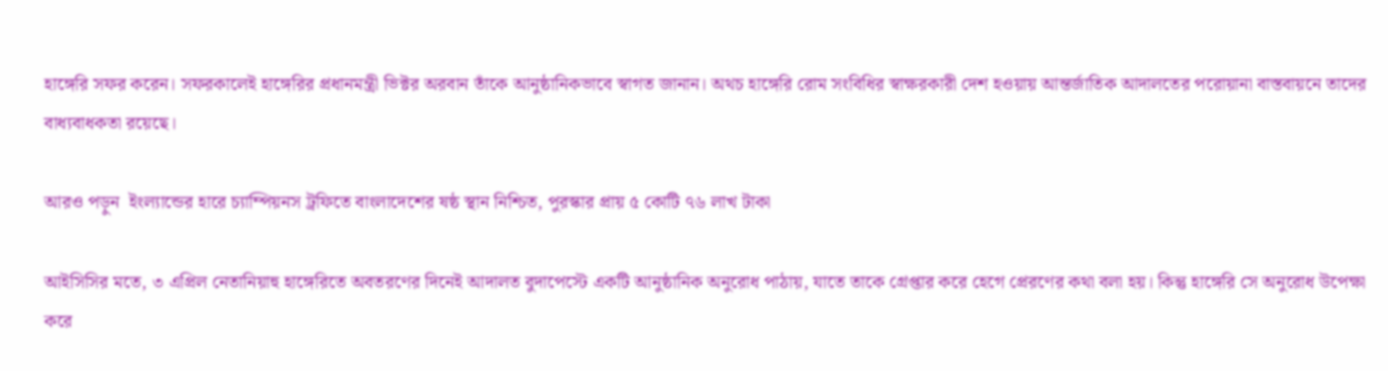হাঙ্গেরি সফর করেন। সফরকালেই হাঙ্গেরির প্রধানমন্ত্রী ভিক্টর অরবান তাঁকে আনুষ্ঠানিকভাবে স্বাগত জানান। অথচ হাঙ্গেরি রোম সংবিধির স্বাক্ষরকারী দেশ হওয়ায় আন্তর্জাতিক আদালতের পরোয়ানা বাস্তবায়নে তাদের বাধ্যবাধকতা রয়েছে।

আরও পড়ুন  ইংল্যান্ডের হারে চ্যাম্পিয়নস ট্রফিতে বাংলাদেশের ষষ্ঠ স্থান নিশ্চিত, পুরস্কার প্রায় ৫ কোটি ৭৬ লাখ টাকা

আইসিসির মতে, ৩ এপ্রিল নেতানিয়াহু হাঙ্গেরিতে অবতরণের দিনেই আদালত বুদাপেস্টে একটি আনুষ্ঠানিক অনুরোধ পাঠায়, যাতে তাকে গ্রেপ্তার করে হেগে প্রেরণের কথা বলা হয়। কিন্তু হাঙ্গেরি সে অনুরোধ উপেক্ষা করে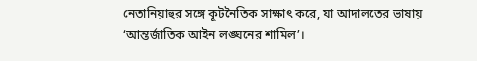নেতানিয়াহুর সঙ্গে কূটনৈতিক সাক্ষাৎ করে, যা আদালতের ভাষায় ‘আন্তর্জাতিক আইন লঙ্ঘনের শামিল’।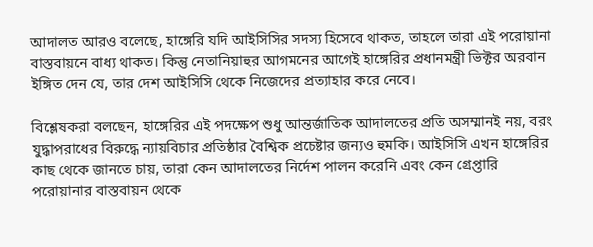আদালত আরও বলেছে, হাঙ্গেরি যদি আইসিসির সদস্য হিসেবে থাকত, তাহলে তারা এই পরোয়ানা বাস্তবায়নে বাধ্য থাকত। কিন্তু নেতানিয়াহুর আগমনের আগেই হাঙ্গেরির প্রধানমন্ত্রী ভিক্টর অরবান ইঙ্গিত দেন যে, তার দেশ আইসিসি থেকে নিজেদের প্রত্যাহার করে নেবে।

বিশ্লেষকরা বলছেন, হাঙ্গেরির এই পদক্ষেপ শুধু আন্তর্জাতিক আদালতের প্রতি অসম্মানই নয়, বরং যুদ্ধাপরাধের বিরুদ্ধে ন্যায়বিচার প্রতিষ্ঠার বৈশ্বিক প্রচেষ্টার জন্যও হুমকি। আইসিসি এখন হাঙ্গেরির কাছ থেকে জানতে চায়, তারা কেন আদালতের নির্দেশ পালন করেনি এবং কেন গ্রেপ্তারি পরোয়ানার বাস্তবায়ন থেকে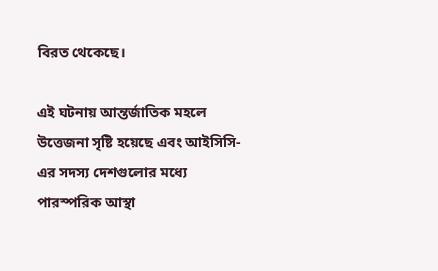বিরত থেকেছে।

এই ঘটনায় আন্তর্জাতিক মহলে উত্তেজনা সৃষ্টি হয়েছে এবং আইসিসি-এর সদস্য দেশগুলোর মধ্যে পারস্পরিক আস্থা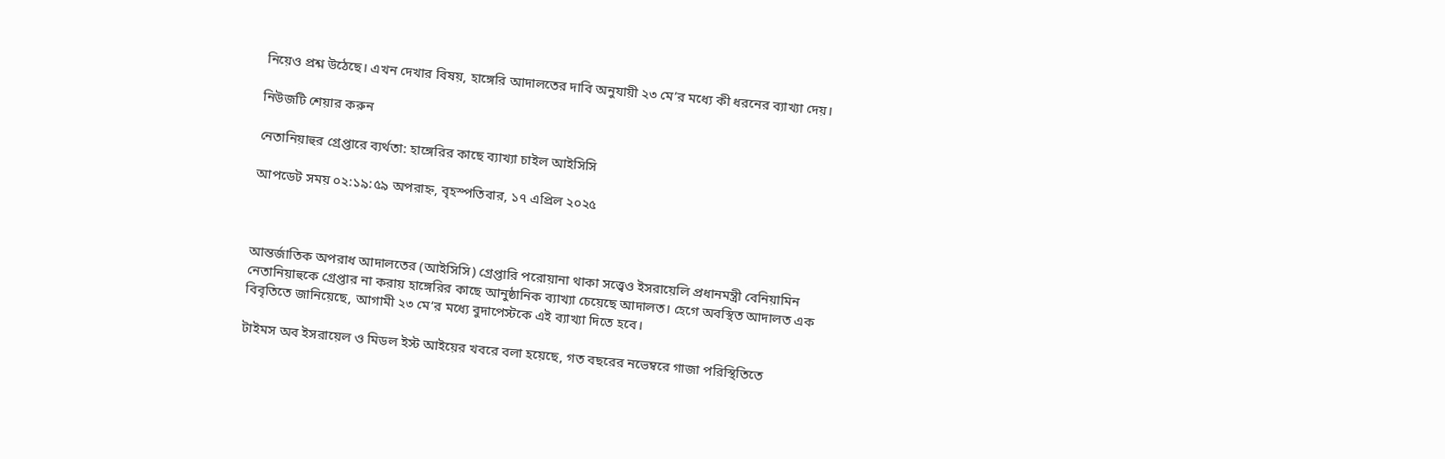নিয়েও প্রশ্ন উঠেছে। এখন দেখার বিষয়, হাঙ্গেরি আদালতের দাবি অনুযায়ী ২৩ মে’র মধ্যে কী ধরনের ব্যাখ্যা দেয়।

নিউজটি শেয়ার করুন

নেতানিয়াহুর গ্রেপ্তারে ব্যর্থতা: হাঙ্গেরির কাছে ব্যাখ্যা চাইল আইসিসি

আপডেট সময় ০২:১৯:৫৯ অপরাহ্ন, বৃহস্পতিবার, ১৭ এপ্রিল ২০২৫



আন্তর্জাতিক অপরাধ আদালতের (আইসিসি) গ্রেপ্তারি পরোয়ানা থাকা সত্ত্বেও ইসরায়েলি প্রধানমন্ত্রী বেনিয়ামিন নেতানিয়াহুকে গ্রেপ্তার না করায় হাঙ্গেরির কাছে আনুষ্ঠানিক ব্যাখ্যা চেয়েছে আদালত। হেগে অবস্থিত আদালত এক বিবৃতিতে জানিয়েছে, আগামী ২৩ মে’র মধ্যে বুদাপেস্টকে এই ব্যাখ্যা দিতে হবে।

টাইমস অব ইসরায়েল ও মিডল ইস্ট আইয়ের খবরে বলা হয়েছে, গত বছরের নভেম্বরে গাজা পরিস্থিতিতে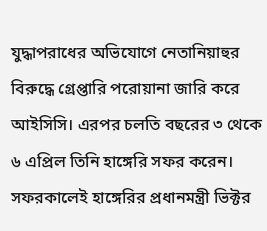যুদ্ধাপরাধের অভিযোগে নেতানিয়াহুর বিরুদ্ধে গ্রেপ্তারি পরোয়ানা জারি করে আইসিসি। এরপর চলতি বছরের ৩ থেকে ৬ এপ্রিল তিনি হাঙ্গেরি সফর করেন। সফরকালেই হাঙ্গেরির প্রধানমন্ত্রী ভিক্টর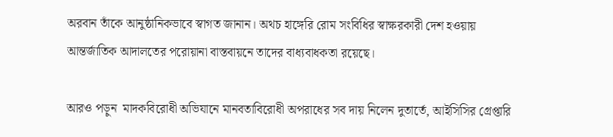অরবান তাঁকে আনুষ্ঠানিকভাবে স্বাগত জানান। অথচ হাঙ্গেরি রোম সংবিধির স্বাক্ষরকারী দেশ হওয়ায় আন্তর্জাতিক আদালতের পরোয়ানা বাস্তবায়নে তাদের বাধ্যবাধকতা রয়েছে।

আরও পড়ুন  মাদকবিরোধী অভিযানে মানবতাবিরোধী অপরাধের সব দায় নিলেন দুতার্তে, আইসিসির গ্রেপ্তারি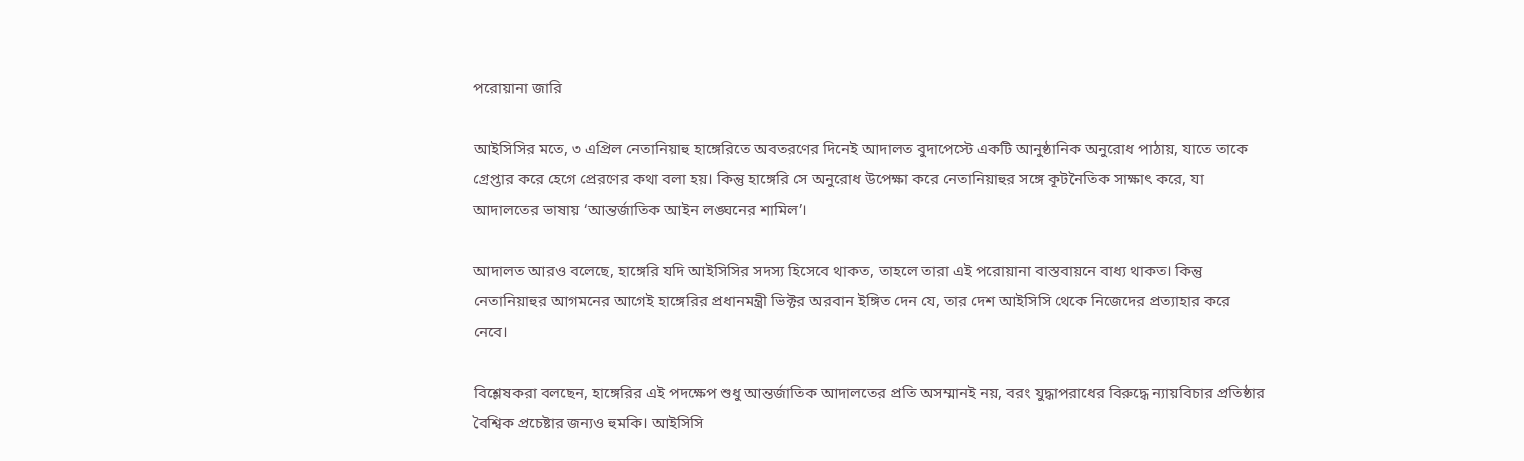পরোয়ানা জারি

আইসিসির মতে, ৩ এপ্রিল নেতানিয়াহু হাঙ্গেরিতে অবতরণের দিনেই আদালত বুদাপেস্টে একটি আনুষ্ঠানিক অনুরোধ পাঠায়, যাতে তাকে গ্রেপ্তার করে হেগে প্রেরণের কথা বলা হয়। কিন্তু হাঙ্গেরি সে অনুরোধ উপেক্ষা করে নেতানিয়াহুর সঙ্গে কূটনৈতিক সাক্ষাৎ করে, যা আদালতের ভাষায় ‘আন্তর্জাতিক আইন লঙ্ঘনের শামিল’।

আদালত আরও বলেছে, হাঙ্গেরি যদি আইসিসির সদস্য হিসেবে থাকত, তাহলে তারা এই পরোয়ানা বাস্তবায়নে বাধ্য থাকত। কিন্তু নেতানিয়াহুর আগমনের আগেই হাঙ্গেরির প্রধানমন্ত্রী ভিক্টর অরবান ইঙ্গিত দেন যে, তার দেশ আইসিসি থেকে নিজেদের প্রত্যাহার করে নেবে।

বিশ্লেষকরা বলছেন, হাঙ্গেরির এই পদক্ষেপ শুধু আন্তর্জাতিক আদালতের প্রতি অসম্মানই নয়, বরং যুদ্ধাপরাধের বিরুদ্ধে ন্যায়বিচার প্রতিষ্ঠার বৈশ্বিক প্রচেষ্টার জন্যও হুমকি। আইসিসি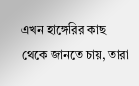এখন হাঙ্গেরির কাছ থেকে জানতে চায়, তারা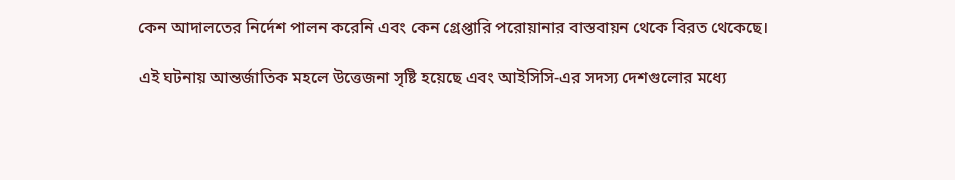কেন আদালতের নির্দেশ পালন করেনি এবং কেন গ্রেপ্তারি পরোয়ানার বাস্তবায়ন থেকে বিরত থেকেছে।

এই ঘটনায় আন্তর্জাতিক মহলে উত্তেজনা সৃষ্টি হয়েছে এবং আইসিসি-এর সদস্য দেশগুলোর মধ্যে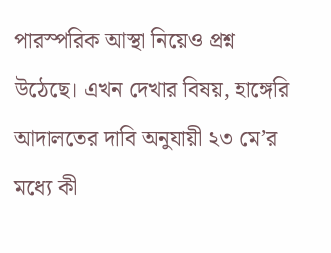পারস্পরিক আস্থা নিয়েও প্রশ্ন উঠেছে। এখন দেখার বিষয়, হাঙ্গেরি আদালতের দাবি অনুযায়ী ২৩ মে’র মধ্যে কী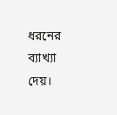ধরনের ব্যাখ্যা দেয়।